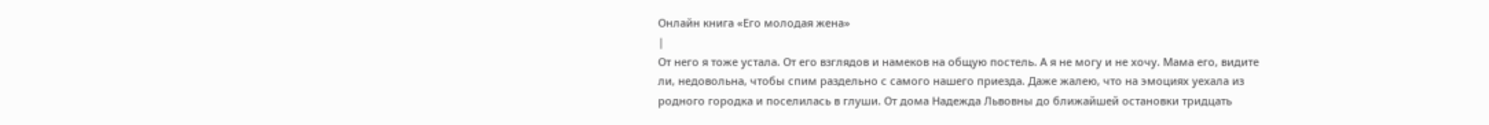Онлайн книга «Его молодая жена»
|
От него я тоже устала. От его взглядов и намеков на общую постель. А я не могу и не хочу. Мама его, видите ли, недовольна, чтобы спим раздельно с самого нашего приезда. Даже жалею, что на эмоциях уехала из родного городка и поселилась в глуши. От дома Надежда Львовны до ближайшей остановки тридцать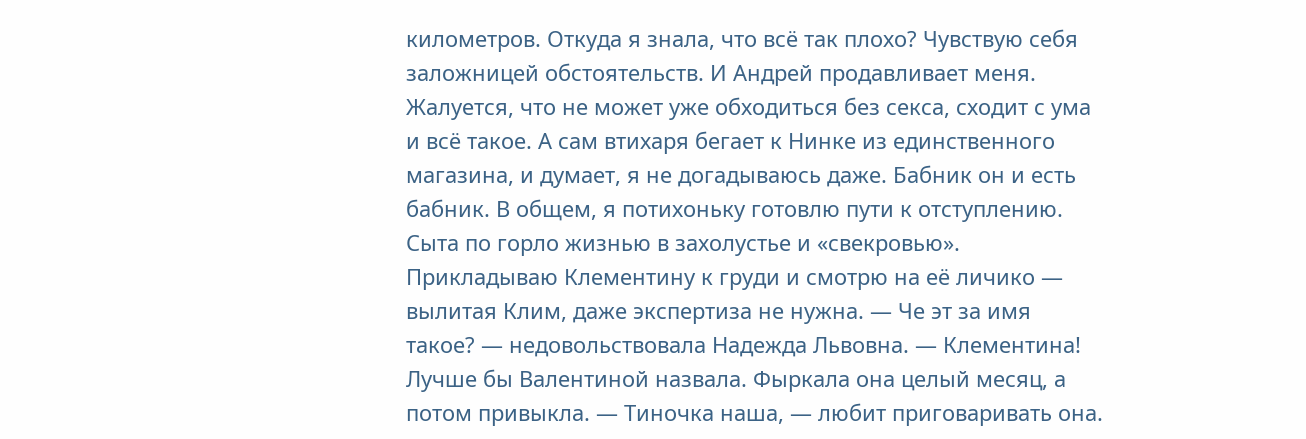километров. Откуда я знала, что всё так плохо? Чувствую себя заложницей обстоятельств. И Андрей продавливает меня. Жалуется, что не может уже обходиться без секса, сходит с ума и всё такое. А сам втихаря бегает к Нинке из единственного магазина, и думает, я не догадываюсь даже. Бабник он и есть бабник. В общем, я потихоньку готовлю пути к отступлению. Сыта по горло жизнью в захолустье и «свекровью». Прикладываю Клементину к груди и смотрю на её личико — вылитая Клим, даже экспертиза не нужна. — Че эт за имя такое? — недовольствовала Надежда Львовна. — Клементина! Лучше бы Валентиной назвала. Фыркала она целый месяц, а потом привыкла. — Тиночка наша, — любит приговаривать она.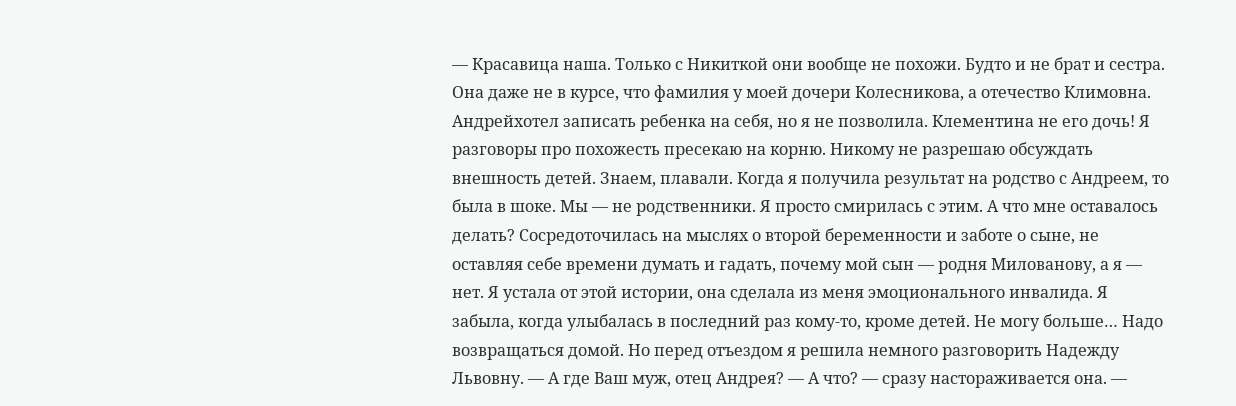— Красавица наша. Только с Никиткой они вообще не похожи. Будто и не брат и сестра. Она даже не в курсе, что фамилия у моей дочери Колесникова, а отечество Климовна. Андрейхотел записать ребенка на себя, но я не позволила. Клементина не его дочь! Я разговоры про похожесть пресекаю на корню. Никому не разрешаю обсуждать внешность детей. Знаем, плавали. Когда я получила результат на родство с Андреем, то была в шоке. Мы — не родственники. Я просто смирилась с этим. А что мне оставалось делать? Сосредоточилась на мыслях о второй беременности и заботе о сыне, не оставляя себе времени думать и гадать, почему мой сын — родня Милованову, а я — нет. Я устала от этой истории, она сделала из меня эмоционального инвалида. Я забыла, когда улыбалась в последний раз кому-то, кроме детей. Не могу больше… Надо возвращаться домой. Но перед отъездом я решила немного разговорить Надежду Львовну. — А где Ваш муж, отец Андрея? — А что? — сразу настораживается она. —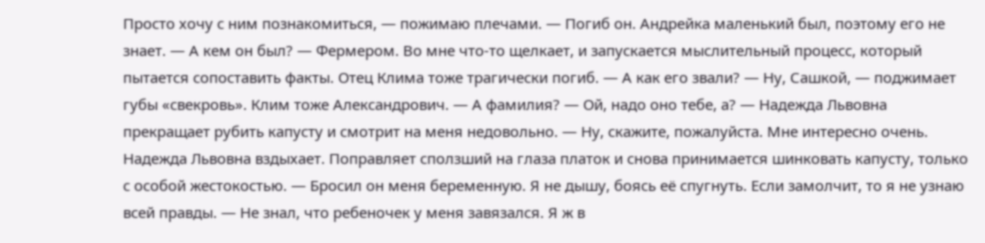Просто хочу с ним познакомиться, — пожимаю плечами. — Погиб он. Андрейка маленький был, поэтому его не знает. — А кем он был? — Фермером. Во мне что-то щелкает, и запускается мыслительный процесс, который пытается сопоставить факты. Отец Клима тоже трагически погиб. — А как его звали? — Ну, Сашкой, — поджимает губы «свекровь». Клим тоже Александрович. — А фамилия? — Ой, надо оно тебе, а? — Надежда Львовна прекращает рубить капусту и смотрит на меня недовольно. — Ну, скажите, пожалуйста. Мне интересно очень. Надежда Львовна вздыхает. Поправляет сползший на глаза платок и снова принимается шинковать капусту, только с особой жестокостью. — Бросил он меня беременную. Я не дышу, боясь её спугнуть. Если замолчит, то я не узнаю всей правды. — Не знал, что ребеночек у меня завязался. Я ж в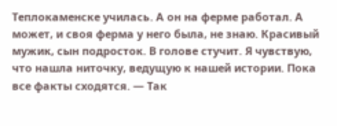Теплокаменске училась. А он на ферме работал. А может, и своя ферма у него была, не знаю. Красивый мужик, сын подросток. В голове стучит. Я чувствую, что нашла ниточку, ведущую к нашей истории. Пока все факты сходятся. — Так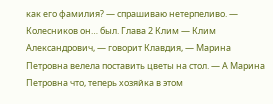как его фамилия? — спрашиваю нетерпеливо. — Колесников он… был. Глава 2 Клим — Клим Александрович, — говорит Клавдия, — Марина Петровна велела поставить цветы на стол. — А Марина Петровна что, теперь хозяйка в этом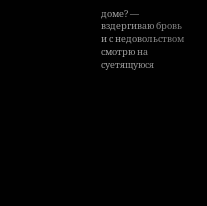доме? — вздергиваю бровь и с недовольством смотрю на суетящуюся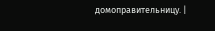домоправительницу. |